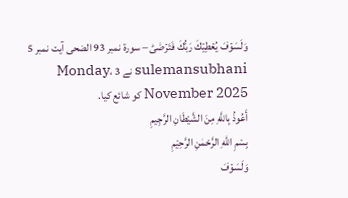وَلَسَوۡفَ يُعۡطِيۡكَ رَبُّكَ فَتَرۡضٰىؕ – سورۃ نمبر 93 الضحى آیت نمبر 5
sulemansubhani نے Monday، 3 November 2025 کو شائع کیا.
أَعُوذُ بِاللَّهِ مِنَ الشَّيْطَانِ الرَّجِيمِ
بِسْمِ اللّٰهِ الرَّحْمٰنِ الرَّحِيْمِ
وَلَسَوۡفَ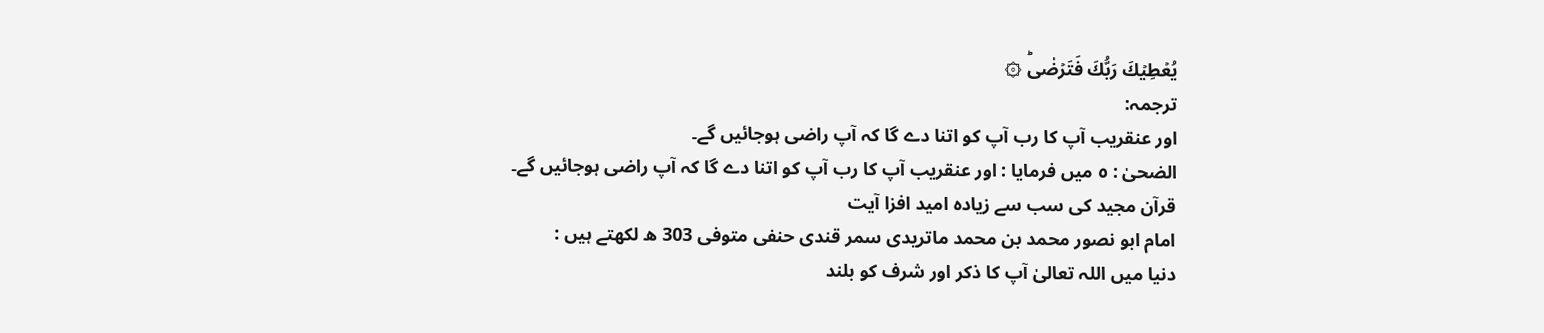يُعۡطِيۡكَ رَبُّكَ فَتَرۡضٰىؕ ۞
ترجمہ:
اور عنقریب آپ کا رب آپ کو اتنا دے گا کہ آپ راضی ہوجائیں گے۔
الضحیٰ : ٥ میں فرمایا : اور عنقریب آپ کا رب آپ کو اتنا دے گا کہ آپ راضی ہوجائیں گے۔
قرآن مجید کی سب سے زیادہ امید افزا آیت
امام ابو نصور محمد بن محمد ماتریدی سمر قندی حنفی متوفی 303 ھ لکھتے ہیں :
دنیا میں اللہ تعالیٰ آپ کا ذکر اور شرف کو بلند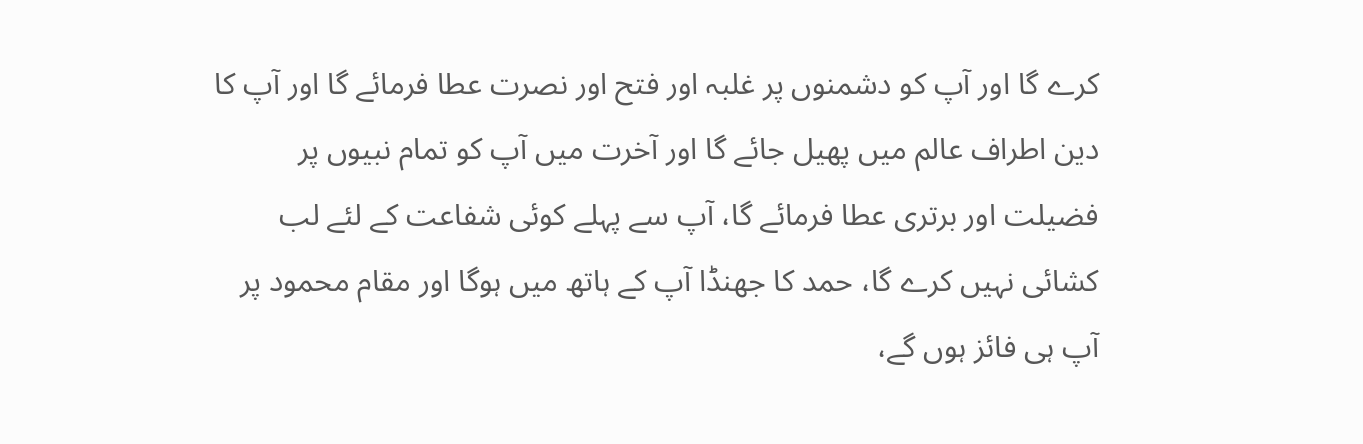کرے گا اور آپ کو دشمنوں پر غلبہ اور فتح اور نصرت عطا فرمائے گا اور آپ کا دین اطراف عالم میں پھیل جائے گا اور آخرت میں آپ کو تمام نبیوں پر فضیلت اور برتری عطا فرمائے گا، آپ سے پہلے کوئی شفاعت کے لئے لب کشائی نہیں کرے گا، حمد کا جھنڈا آپ کے ہاتھ میں ہوگا اور مقام محمود پر آپ ہی فائز ہوں گے،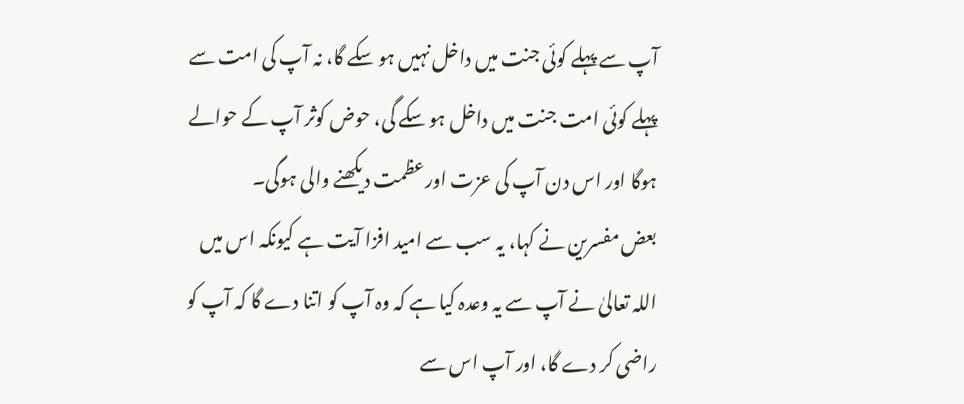آپ سے پہلے کوئی جنت میں داخل نہیں ہو سکے گا، نہ آپ کی امت سے پہلے کوئی امت جنت میں داخل ہو سکے گی، حوض کوثر آپ کے حوالے ہوگا اور اس دن آپ کی عزت اور عظمت دیکھنے والی ہوگی۔
بعض مفسرین نے کہا، یہ سب سے امید افزا آیت ہے کیونکہ اس میں اللہ تعالیٰ نے آپ سے یہ وعدہ کیا ہے کہ وہ آپ کو اتنا دے گا کہ آپ کو راضی کر دے گا، اور آپ اس سے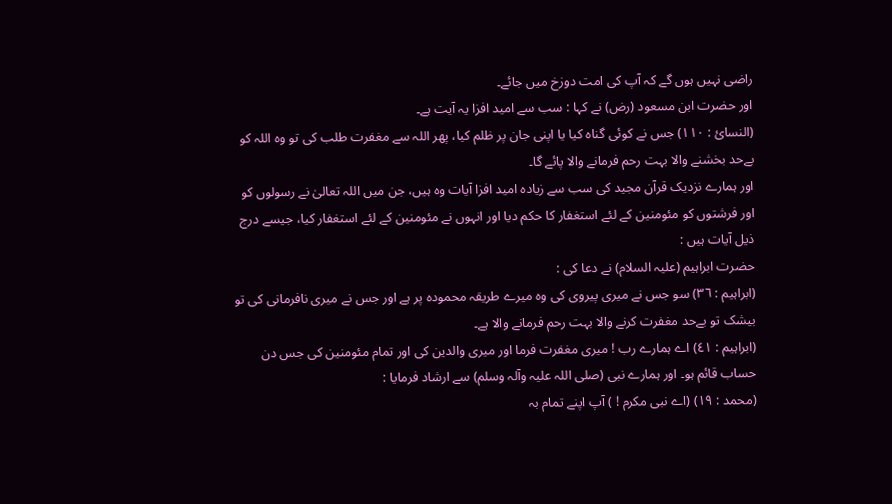راضی نہیں ہوں گے کہ آپ کی امت دوزخ میں جائے۔
اور حضرت ابن مسعود (رض) نے کہا : سب سے امید افزا یہ آیت ہے۔
(النسائ : ١١٠) جس نے کوئی گناہ کیا یا اپنی جان پر ظلم کیا، پھر اللہ سے مغفرت طلب کی تو وہ اللہ کو بےحد بخشنے والا بہت رحم فرمانے والا پائے گا۔
اور ہمارے نزدیک قرآن مجید کی سب سے زیادہ امید افزا آیات وہ ہیں، جن میں اللہ تعالیٰ نے رسولوں کو اور فرشتوں کو مئومنین کے لئے استغفار کا حکم دیا اور انہوں نے مئومنین کے لئے استغفار کیا، جیسے درج ذیل آیات ہیں :
حضرت ابراہیم (علیہ السلام) نے دعا کی :
(ابراہیم : ٣٦) سو جس نے میری پیروی کی وہ میرے طریقہ محمودہ پر ہے اور جس نے میری نافرمانی کی تو بیشک تو بےحد مغفرت کرنے والا بہت رحم فرمانے والا ہے۔
(ابراہیم : ٤١) اے ہمارے رب ! میری مغفرت فرما اور میری والدین کی اور تمام مئومنین کی جس دن حساب قائم ہو۔ اور ہمارے نبی (صلی اللہ علیہ وآلہ وسلم) سے ارشاد فرمایا :
(محمد : ١٩) (اے نبی مکرم ! ) آپ اپنے تمام بہ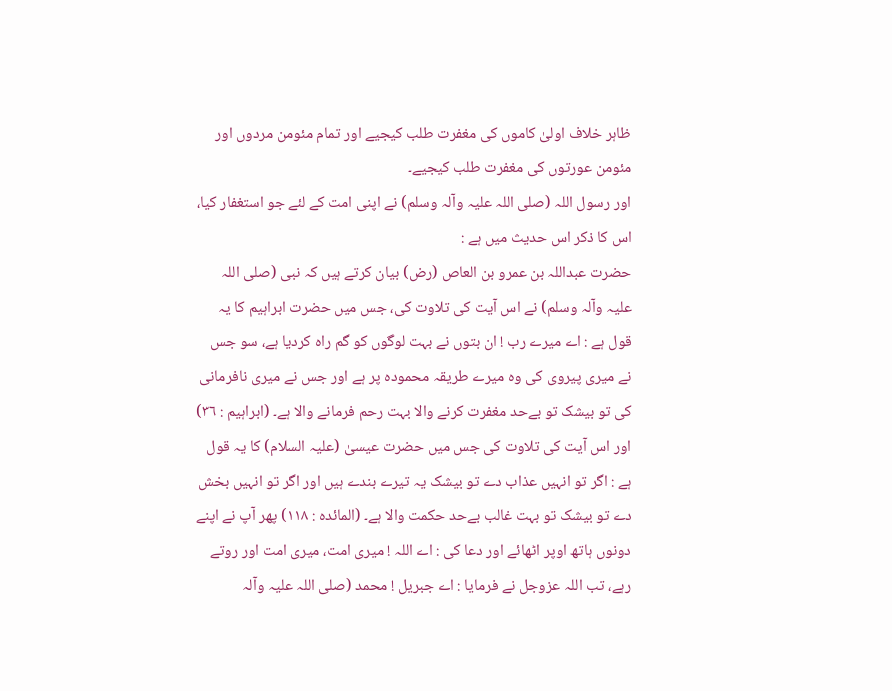ظاہر خلاف اولیٰ کاموں کی مغفرت طلب کیجیے اور تمام مئومن مردوں اور مئومن عورتوں کی مغفرت طلب کیجیے۔
اور رسول اللہ (صلی اللہ علیہ وآلہ وسلم) نے اپنی امت کے لئے جو استغفار کیا، اس کا ذکر اس حدیث میں ہے :
حضرت عبداللہ بن عمرو بن العاص (رض) بیان کرتے ہیں کہ نبی (صلی اللہ علیہ وآلہ وسلم) نے اس آیت کی تلاوت کی، جس میں حضرت ابراہیم کا یہ قول ہے : اے میرے رب ! ان بتوں نے بہت لوگوں کو گم راہ کردیا ہے، سو جس نے میری پیروی کی وہ میرے طریقہ محمودہ پر ہے اور جس نے میری نافرمانی کی تو بیشک تو بےحد مغفرت کرنے والا بہت رحم فرمانے والا ہے۔ (ابراہیم : ٣٦) اور اس آیت کی تلاوت کی جس میں حضرت عیسیٰ (علیہ السلام) کا یہ قول ہے : اگر تو انہیں عذاب دے تو بیشک یہ تیرے بندے ہیں اور اگر تو انہیں بخش دے تو بیشک تو بہت غالب بےحد حکمت والا ہے۔ (المائدہ : ١١٨) پھر آپ نے اپنے دونوں ہاتھ اوپر اٹھائے اور دعا کی : اے اللہ ! میری امت، میری امت اور روتے رہے، تب اللہ عزوجل نے فرمایا : اے جبریل ! محمد (صلی اللہ علیہ وآلہ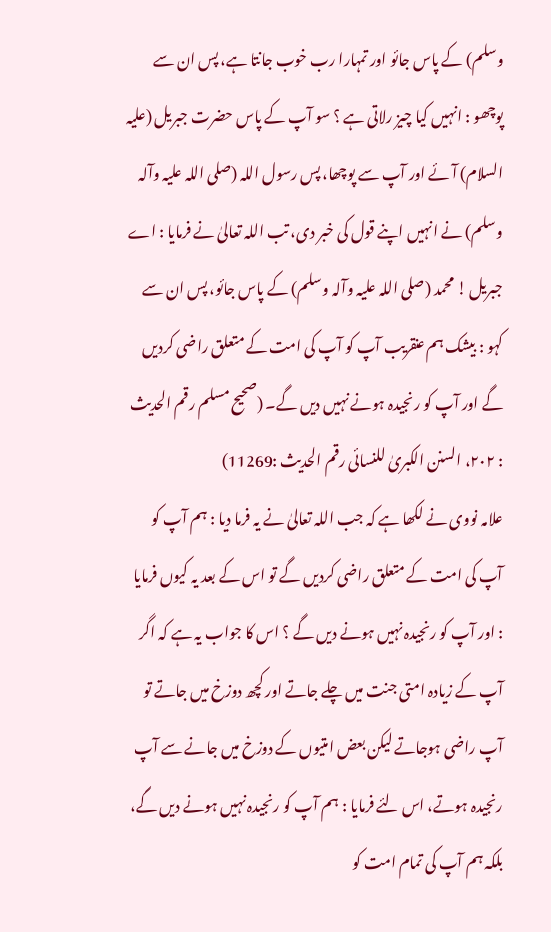وسلم) کے پاس جائو اور تمہارا رب خوب جانتا ہے، پس ان سے پوچھو : انہیں کیا چیز رلاتی ہے ؟ سو آپ کے پاس حضرت جبریل (علیہ السلام) آئے اور آپ سے پوچھا، پس رسول اللہ (صلی اللہ علیہ وآلہ وسلم) نے انہیں اپنے قول کی خبر دی، تب اللہ تعالیٰ نے فرمایا : اے جبریل ! محمد (صلی اللہ علیہ وآلہ وسلم) کے پاس جائو، پس ان سے کہو : بیشک ہم عنقریب آپ کو آپ کی امت کے متعلق راضی کردیں گے اور آپ کو رنجیدہ ہونے نہیں دیں گے۔ (صحیح مسلم رقم الحدیث : ٢٠٢، السنن الکبریٰ للنسائی رقم الحدیث :11269)
علامہ نووی نے لکھا ہے کہ جب اللہ تعالیٰ نے یہ فرما دیا : ہم آپ کو آپ کی امت کے متعلق راضی کردیں گے تو اس کے بعد یہ کیوں فرمایا : اور آپ کو رنجیدہ نہیں ہونے دیں گے ؟ اس کا جواب یہ ہے کہ اگر آپ کے زیادہ امتی جنت میں چلے جاتے اور کچھ دوزخ میں جاتے تو آپ راضی ہوجاتے لیکن بعض امتیوں کے دوزخ میں جانے سے آپ رنجیدہ ہوتے، اس لئے فرمایا : ہم آپ کو رنجیدہ نہیں ہونے دیں گے، بلکہ ہم آپ کی تمام امت کو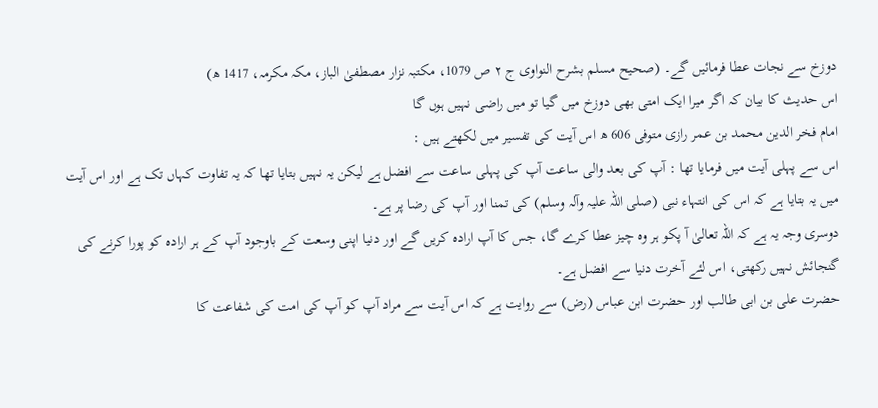دوزخ سے نجات عطا فرمائیں گے۔ (صحیح مسلم بشرح النواوی ج ٢ ص 1079، مکتبہ نزار مصطفیٰ الباز، مکہ مکرمہ، 1417 ھ)
اس حدیث کا بیان کہ اگر میرا ایک امتی بھی دوزخ میں گیا تو میں راضی نہیں ہوں گا
امام فخر الدین محمد بن عمر رازی متوفی 606 ھ اس آیت کی تفسیر میں لکھتے ہیں :
اس سے پہلی آیت میں فرمایا تھا : آپ کی بعد والی ساعت آپ کی پہلی ساعت سے افضل ہے لیکن یہ نہیں بتایا تھا کہ یہ تفاوت کہاں تک ہے اور اس آیت میں یہ بتایا ہے کہ اس کی انتہاء نبی (صلی اللہ علیہ وآلہ وسلم) کی تمنا اور آپ کی رضا پر ہے۔
دوسری وجہ یہ ہے کہ اللہ تعالیٰ آ پکو ہر وہ چیز عطا کرے گا، جس کا آپ ارادہ کریں گے اور دنیا اپنی وسعت کے باوجود آپ کے ہر ارادہ کو پورا کرنے کی گنجائش نہیں رکھتی، اس لئے آخرت دنیا سے افضل ہے۔
حضرت علی بن ابی طالب اور حضرت ابن عباس (رض) سے روایت ہے کہ اس آیت سے مراد آپ کو آپ کی امت کی شفاعت کا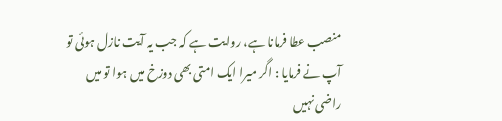منصب عطا فرمانا ہے، روایت ہے کہ جب یہ آیت نازل ہوئی تو آپ نے فرمایا : اگر میرا ایک امتی بھی دوزخ میں ہوا تو میں راضی نہیں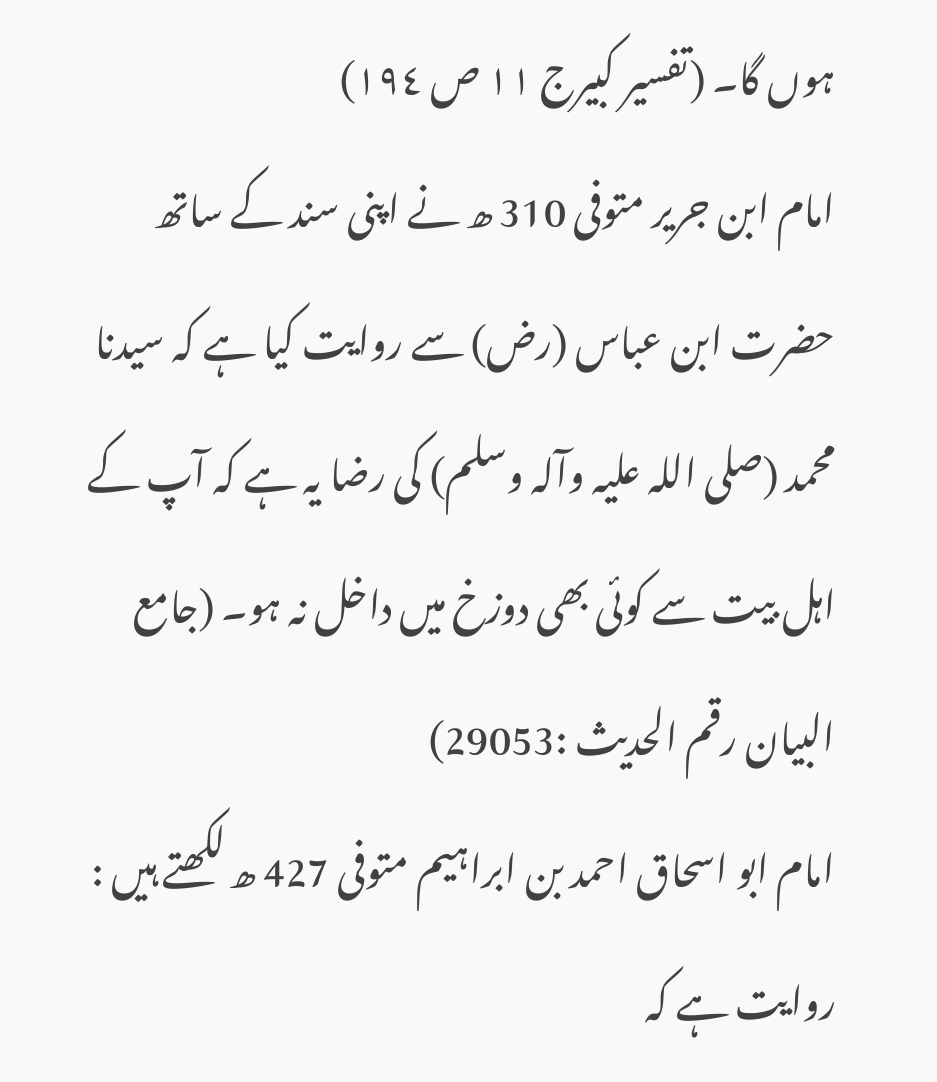ہوں گا۔ (تفسیر کبیرج ١١ ص ١٩٤)
امام ابن جریر متوفی 310 ھ نے اپنی سند کے ساتھ حضرت ابن عباس (رض) سے روایت کیا ہے کہ سیدنا محمد (صلی اللہ علیہ وآلہ وسلم) کی رضا یہ ہے کہ آپ کے اہل بیت سے کوئی بھی دوزخ میں داخل نہ ہو۔ (جامع البیان رقم الحدیث :29053)
امام ابو اسحاق احمد بن ابراہیم متوفی 427 ھ لکھتے ہیں :
روایت ہے کہ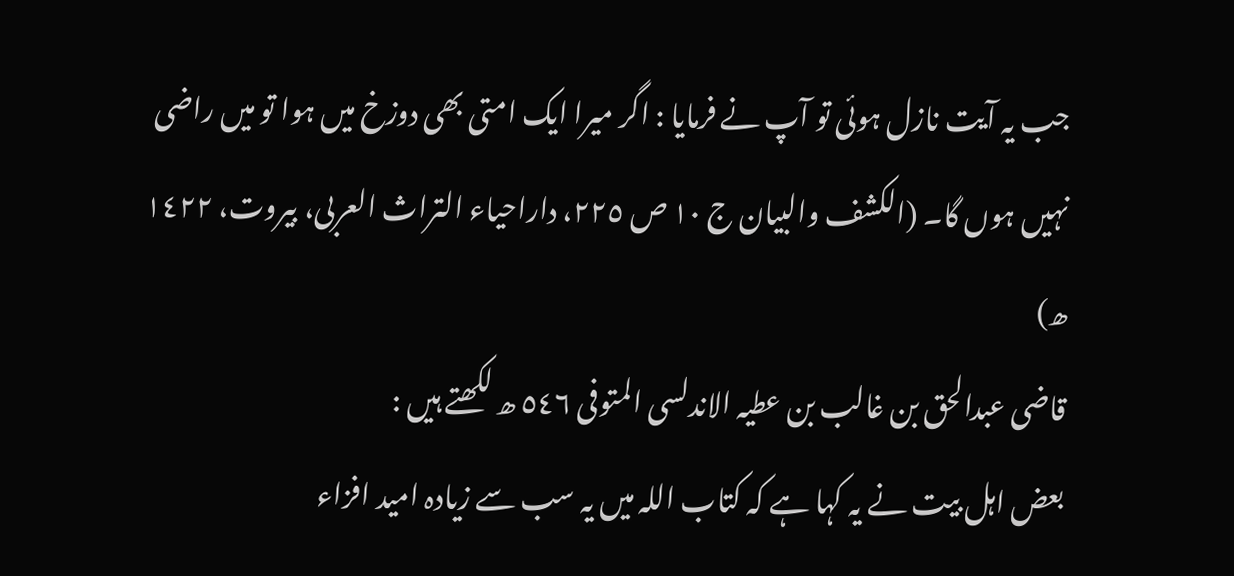جب یہ آیت نازل ہوئی تو آپ نے فرمایا : اگر میرا ایک امتی بھی دوزخ میں ہوا تو میں راضی نہیں ہوں گا۔ (الکشف والبیان ج ١٠ ص ٢٢٥، داراحیاء التراث العربی، بیروت، ١٤٢٢ ھ)
قاضی عبدالحق بن غالب بن عطیہ الاندلسی المتوفی ٥٤٦ ھ لکھتے ہیں :
بعض اہل بیت نے یہ کہا ہے کہ کتاب اللہ میں یہ سب سے زیادہ امید افزاء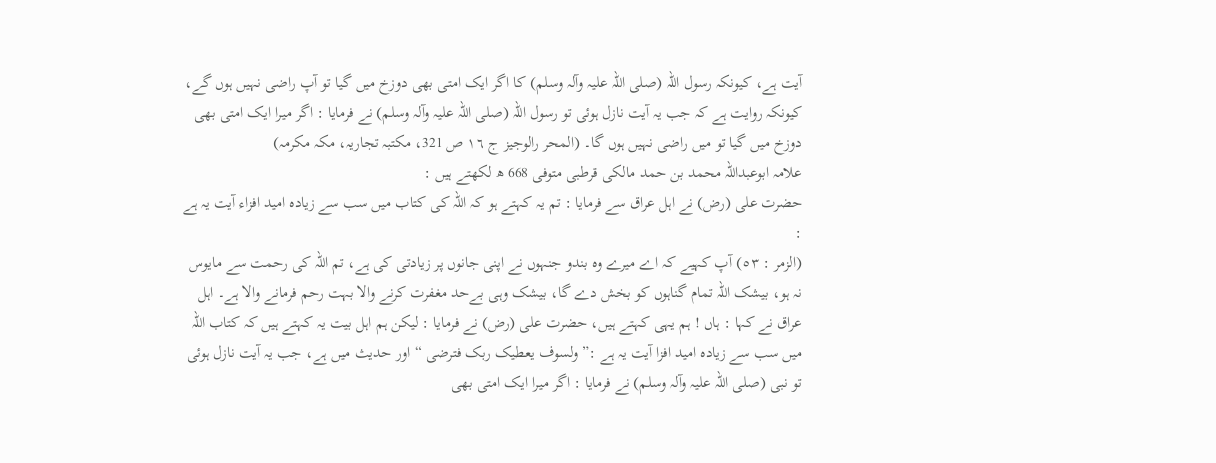آیت ہے، کیونکہ رسول اللہ (صلی اللہ علیہ وآلہ وسلم) کا اگر ایک امتی بھی دوزخ میں گیا تو آپ راضی نہیں ہوں گے، کیونکہ روایت ہے کہ جب یہ آیت نازل ہوئی تو رسول اللہ (صلی اللہ علیہ وآلہ وسلم) نے فرمایا : اگر میرا ایک امتی بھی دوزخ میں گیا تو میں راضی نہیں ہوں گا۔ (المحر رالوجیز ج ١٦ ص 321، مکتبہ تجاریہ، مکہ مکرمہ)
علامہ ابوعبداللہ محمد بن حمد مالکی قرطبی متوفی 668 ھ لکھتے ہیں :
حضرت علی (رض) نے اہل عراق سے فرمایا : تم یہ کہتے ہو کہ اللہ کی کتاب میں سب سے زیادہ امید افزاء آیت یہ ہے :
(الزمر : ٥٣) آپ کہیے کہ اے میرے وہ بندو جنہوں نے اپنی جانوں پر زیادتی کی ہے، تم اللہ کی رحمت سے مایوس نہ ہو، بیشک اللہ تمام گناہوں کو بخش دے گا، بیشک وہی بےحد مغفرت کرنے والا بہت رحم فرمانے والا ہے۔ اہل عراق نے کہا : ہاں ! ہم یہی کہتے ہیں، حضرت علی (رض) نے فرمایا : لیکن ہم اہل بیت یہ کہتے ہیں کہ کتاب اللہ میں سب سے زیادہ امید افزا آیت یہ ہے :” ولسوف یعطیک ربک فترضی “ اور حدیث میں ہے، جب یہ آیت نازل ہوئی تو نبی (صلی اللہ علیہ وآلہ وسلم) نے فرمایا : اگر میرا ایک امتی بھی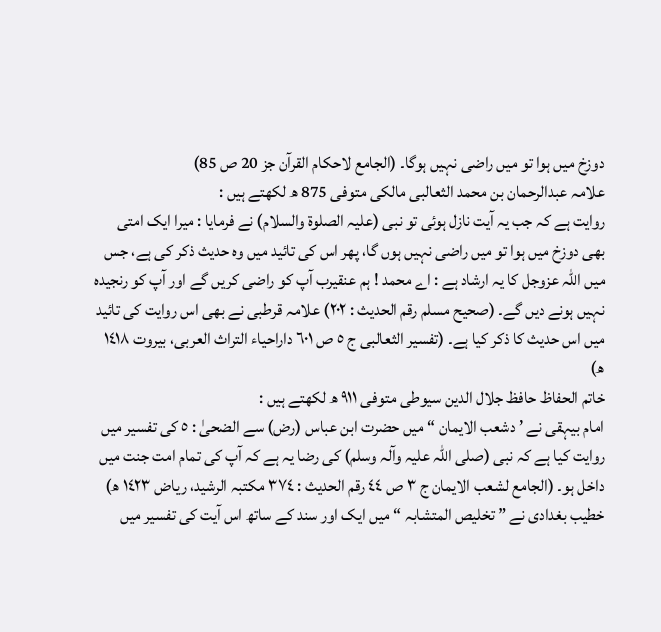دوزخ میں ہوا تو میں راضی نہیں ہوگا۔ (الجامع لاحکام القرآن جز 20 ص 85)
علامہ عبدالرحمان بن محمد الثعالبی مالکی متوفی 875 ھ لکھتے ہیں :
روایت ہے کہ جب یہ آیت نازل ہوئی تو نبی (علیہ الصلوۃ والسلام) نے فرمایا : میرا ایک امتی بھی دوزخ میں ہوا تو میں راضی نہیں ہوں گا، پھر اس کی تائید میں وہ حدیث ذکر کی ہے، جس میں اللہ عزوجل کا یہ ارشاد ہے : اے محمد ! ہم عنقیرب آپ کو راضی کریں گے اور آپ کو رنجیدہ نہیں ہونے دیں گے۔ (صحیح مسلم رقم الحدیث : ٢٠٢) علامہ قرطبی نے بھی اس روایت کی تائید میں اس حدیث کا ذکر کیا ہے۔ (تفسیر الثعالبی ج ٥ ص ٦٠١ داراحیاء التراث العربی، بیروت ١٤١٨ ھ)
خاتم الحفاظ حافظ جلال الدین سیوطی متوفی ٩١١ ھ لکھتے ہیں :
امام بیہقی نے ’ دشعب الایمان “ میں حضرت ابن عباس (رض) سے الضحیٰ : ٥ کی تفسیر میں روایت کیا ہے کہ نبی (صلی اللہ علیہ وآلہ وسلم) کی رضا یہ ہے کہ آپ کی تمام امت جنت میں داخل ہو۔ (الجامع لشعب الایمان ج ٣ ص ٤٤ رقم الحدیث : ٣٧٤ مکتبہ الرشید، ریاض ١٤٢٣ ھ)
خطیب بغدادی نے ” تخلیص المتشابہ “ میں ایک اور سند کے ساتھ اس آیت کی تفسیر میں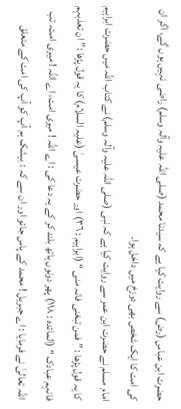حضرت ابن عباس (رض) سے روایت کیا ہے کہ سیدنا محمد (صلی اللہ علیہ وآلہ وسلم) راضی نہیں ہوں گے، اگر ان کی امت کا ایک شخص بھی دوزخ میں داخل ہوا۔
امام مسلم نے حضرت ابن عمر سے روایت کیا ہے کہ نبی (صلی اللہ علیہ وآلہ وسلم) نے کتاب اللہ میں حضرت ابراہیم کا یہ قول پڑھا : ” فمن تبغنی فانہ منی “ (ابراہیم : ٣٦) اور حضرت عیسیٰ (علیہ السلام) کا یہ قول پڑھا :” ان تعذبہم فانہم عبادک “ (المائدہ : ١١٨) پھر دونوں ہاتھ بلند کر کے یہ دعا کی : اے اللہ ! میری امت، اے اللہ ! میری امت، تب اللہ تعالیٰ نے فرمایا : اے جبریل ! محمد کے پاس جائو اور ان سے کہ : بیشک ہم آپ کو آپ کی امت کے متعلق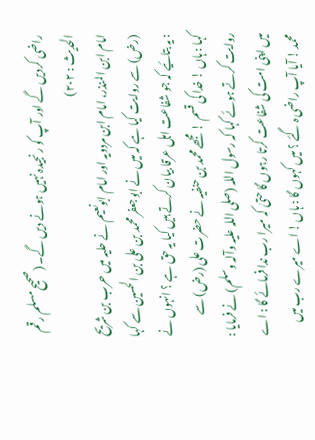راضی کردیں گے اور آپ کو رنجیدہ نہیں ہونے دیں گے۔ (صحیح مسلم رقم الحدیث : ٢٠٢)
امام ابن المنذر، امام ابن مردویہ اور امام ابونعیم نے حلیہ میں حرب بن شریح (رض) سے روایت کیا ہے کہ میں نے ابوجعفر محمد بن علی بن الحسین سے کہا : یہ بتائیے کہ جو شفاعت اہل عرقا بیان کرتے ہیں کیا یہ حق ہے ؟ انہوں نے کہا : ہاں ! خدا کی قسم ! مجھے محمد بن حنفیہ نے حضرت علی (رض) سے روایت کرتے ہوئے کہا کہ رسول اللہ (صلی اللہ علیہ وآلہ وسلم) نے فرمایا : میں اپنی امت کی شفاعت کرتا رہوں گا حتیٰ کہ میرا رب ندا فرمائے گا : اے محمد ! آیا آپ راضی ہ گئے ؟ میں کہوں گا : ہاں ! اے میرے رب میں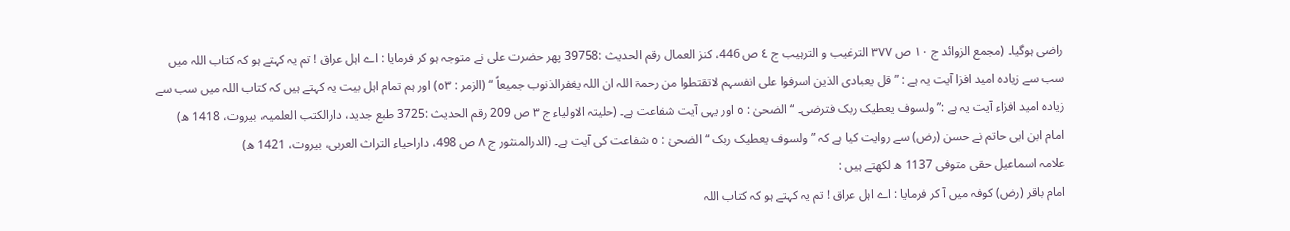راضی ہوگیا۔ (مجمع الزوائد ج ١٠ ص ٣٧٧ الترغیب و الترہیب ج ٤ ص 446، کنز العمال رقم الحدیث :39758 پھر حضرت علی نے متوجہ ہو کر فرمایا : اے اہل عراق ! تم یہ کہتے ہو کہ کتاب اللہ میں سب سے زیادہ امید افزا آیت یہ ہے : ” قل یعبادی الذین اسرفوا علی انفسہم لاتقتطوا من رحمۃ اللہ ان اللہ یغفرالذنوب جمیعاً “ (الزمر : ٥٣) اور ہم تمام اہل بیت یہ کہتے ہیں کہ کتاب اللہ میں سب سے زیادہ امید افزاء آیت یہ ہے :” ولسوف یعطیک ربک فترضی۔ “ الضحیٰ : ٥ اور یہی آیت شفاعت ہے۔ (حلیتہ الاولیاء ج ٣ ص 209 رقم الحدیث :3725 طبع جدید، دارالکتب العلمیہ، بیروت، 1418 ھ)
امام ابن ابی حاتم نے حسن (رض) سے روایت کیا ہے کہ ” ولسوف یعطیک ربک “ الضحیٰ : ٥ شفاعت کی آیت ہے۔ (الدرالمنثور ج ٨ ص 498، داراحیاء التراث العربی، بیروت، 1421 ھ)
علامہ اسماعیل حقی متوفی 1137 ھ لکھتے ہیں :
امام باقر (رض) کوفہ میں آ کر فرمایا : اے اہل عراق ! تم یہ کہتے ہو کہ کتاب اللہ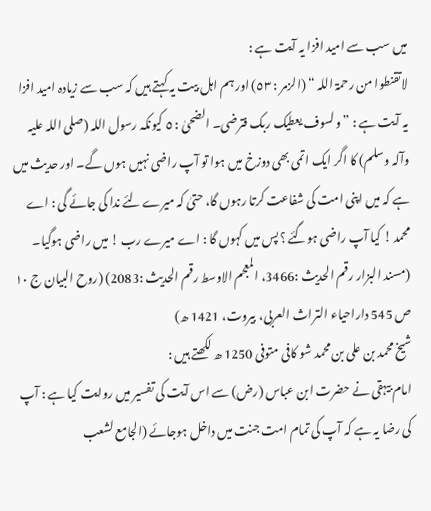میں سب سے امید افزا یہ آیت ہے :
لاتقنطوا من رحمۃ اللہ “ (الزمر : ٥٣) اور ہم اہل بیت یہ کہتے ہیں کہ سب سے زیادہ امید افزا یہ آیت ہے : ” ولسوف یعطیک ربک فترضی۔ الضحیٰ : ٥ کیونکہ رسول اللہ (صلی اللہ علیہ وآلہ وسلم) کا اگر ایک اتمی بھی دوزخ میں ہوا تو آپ راضی نہیں ہوں گے۔ اور حدیث میں ہے کہ میں اپنی امت کی شفاعت کرتا رہوں گا، حتیٰ کہ میرے لئے ندا کی جائے گی : اے محمد ! کیا آپ راضی ہوگئے ؟ پس میں کہوں گا : اے میرے رب ! میں راضی ہوگیا۔ (مسند البزار رقم الحدیث :3466، المعجم الاوسط رقم الحدیث :2083) (روح البیان ج ١٠ ص 545 داراحیاء التراث العربی، بیروت، 1421 ھ)
شیخ محمد بن علی بن محمد شو کافی متوفی 1250 ھ لکھتے ہیں :
امام بیہقی نے حضرت ابن عباس (رض) سے اس آیت کی تفسیر میں روایت کیا ہے : آپ کی رضا یہ ہے کہ آپ کی تمام امت جنت میں داخل ہوجائے (الجامع لشعب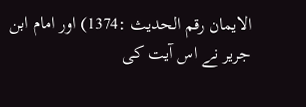الایمان رقم الحدیث :1374) اور امام ابن جریر نے اس آیت کی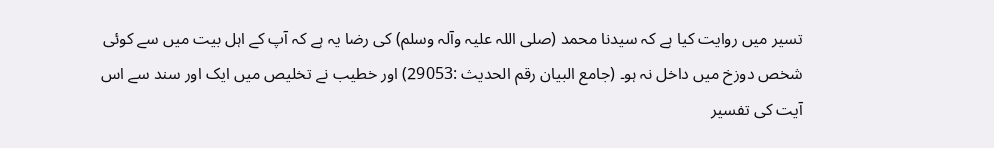تسیر میں روایت کیا ہے کہ سیدنا محمد (صلی اللہ علیہ وآلہ وسلم) کی رضا یہ ہے کہ آپ کے اہل بیت میں سے کوئی شخص دوزخ میں داخل نہ ہو۔ (جامع البیان رقم الحدیث :29053) اور خطیب نے تخلیص میں ایک اور سند سے اس آیت کی تفسیر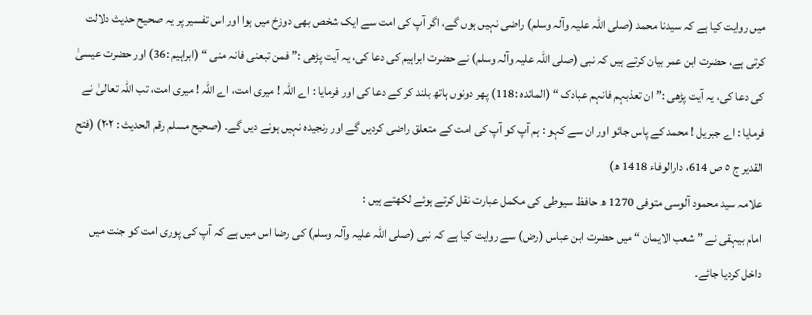میں روایت کیا ہے کہ سیدنا محمد (صلی اللہ علیہ وآلہ وسلم) راضی نہیں ہوں گے، اگر آپ کی امت سے ایک شخص بھی دوزخ میں ہوا اور اس تفسیر پر یہ صحیح حدیث دلالت کرتی ہے، حضرت ابن عمر بیان کرتے ہیں کہ نبی (صلی اللہ علیہ وآلہ وسلم) نے حضرت ابراہیم کی دعا کی، یہ آیت پڑھی :” فمن تبعنی فانہ منی “ (ابراہیم :36) اور حضرت عیسیٰ کی دعا کی، یہ آیت پڑھی :” ان تعذبہم فانہم عبادک “ (المائدہ :118) پھر دونوں ہاتھ بلند کر کے دعا کی اور فرمایا : اے اللہ ! میری امت، اے اللہ ! میری امت، تب اللہ تعالیٰ نے فرمایا : اے جبریل ! محمد کے پاس جائو اور ان سے کہو : ہم آپ کو آپ کی امت کے متعلق راضی کردیں گے اور رنجیدہ نہیں ہونے دیں گے۔ (صحیح مسلم رقم الحدیث : ٢٠٢) (فتح القدیر ج ٥ ص 614، دارالوفاء 1418 ھ)
علامہ سید محمود آلوسی متوفی 1270 ھ حافظ سیوطی کی مکمل عبارت نقل کرتے ہوئے لکھتے ہیں :
امام بیہقی نے ” شعب الایمان “ میں حضرت ابن عباس (رض) سے روایت کیا ہے کہ نبی (صلی اللہ علیہ وآلہ وسلم) کی رضا اس میں ہے کہ آپ کی پوری امت کو جنت میں داخل کردیا جائے۔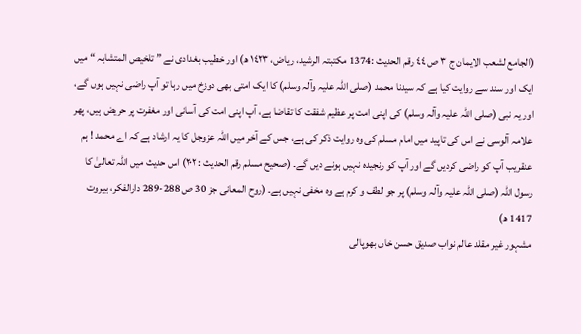(الجامع لشعب الایمان ج ٣ ص ٤٤ رقم الحدیث :1374 مکتبتہ الرشید، ریاض، ١٤٢٣ ھ) اور خطیب بغدادی نے ” تلخیص المتشابہ “ میں ایک اور سند سے روایت کیا ہے کہ سیدنا محمد (صلی اللہ علیہ وآلہ وسلم) کا ایک امتی بھی دوزخ میں رہا تو آپ راضی نہیں ہوں گے، اور یہ نبی (صلی اللہ علیہ وآلہ وسلم) کی اپنی امت پر عظیم شفقت کا تقاضا ہے، آپ اپنی امت کی آسانی اور مغفرت پر حریض ہیں، پھر علامہ آلوسی نے اس کی تاپید میں امام مسلم کی وہ روایت ذکر کی ہے، جس کے آخر میں اللہ عزوجل کا یہ ارشاد ہے کہ اے محمد ! ہم عنقریب آپ کو راضی کردیں گے اور آپ کو رنجیدہ نہیں ہونے دیں گے۔ (صحیح مسلم رقم الحدیث : ٢٠٢) اس حدیث میں اللہ تعالیٰ کا رسول اللہ (صلی اللہ علیہ وآلہ وسلم) پر جو لطف و کرم ہے وہ مخفی نہیں ہے۔ (روح المعانی جز 30 ص 288-289 دارالفکر، بیروت 1417 ھ)
مشہور غیر مقلد عالم نواب صدیق حسن خاں بھوپالی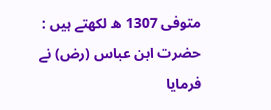متوفی 1307 ھ لکھتے ہیں :
حضرت ابن عباس (رض) نے فرمایا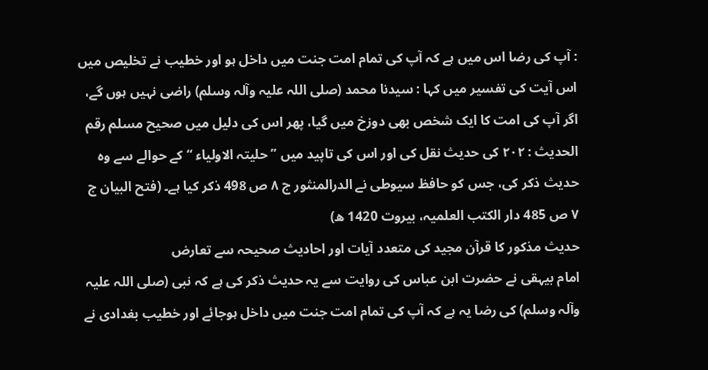: آپ کی رضا اس میں ہے کہ آپ کی تمام امت جنت میں داخل ہو اور خطیب نے تخلیص میں اس آیت کی تفسیر میں کہا : سیدنا محمد (صلی اللہ علیہ وآلہ وسلم) راضی نہیں ہوں گے، اگر آپ کی امت کا ایک شخص بھی دوزخ میں گیا، پھر اس کی دلیل میں صحیح مسلم رقم الحدیث : ٢٠٢ کی حدیث نقل کی اور اس کی تاپید میں ” حلیتہ الاولیاء “ کے حوالے سے وہ حدیث ذکر کی، جس کو حافظ سیوطی نے الدرالمنثور ج ٨ ص 498 ذکر کیا ہے۔ (فتح البیان ج ٧ ص 485 دار الکتب العلمیہ، بیروت 1420 ھ)
حدیث مذکور کا قرآن مجید کی متعدد آیات اور احادیث صحیحہ سے تعارض
امام بیہقی نے حضرت ابن عباس کی روایت سے یہ حدیث ذکر کی ہے کہ نبی (صلی اللہ علیہ وآلہ وسلم) کی رضا یہ ہے کہ آپ کی تمام امت جنت میں داخل ہوجائے اور خطیب بغدادی نے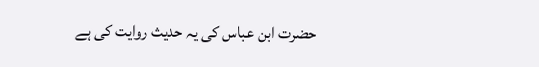حضرت ابن عباس کی یہ حدیث روایت کی ہے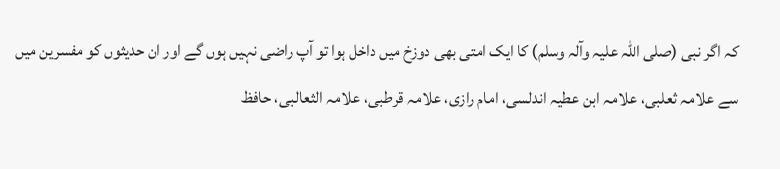کہ اگر نبی (صلی اللہ علیہ وآلہ وسلم) کا ایک امتی بھی دوزخ میں داخل ہوا تو آپ راضی نہیں ہوں گے اور ان حدیثوں کو مفسرین میں سے علامہ ثعلبی، علامہ ابن عطیہ اندلسی، امام رازی، علامہ قرطبی، علامہ الثعالبی، حافظ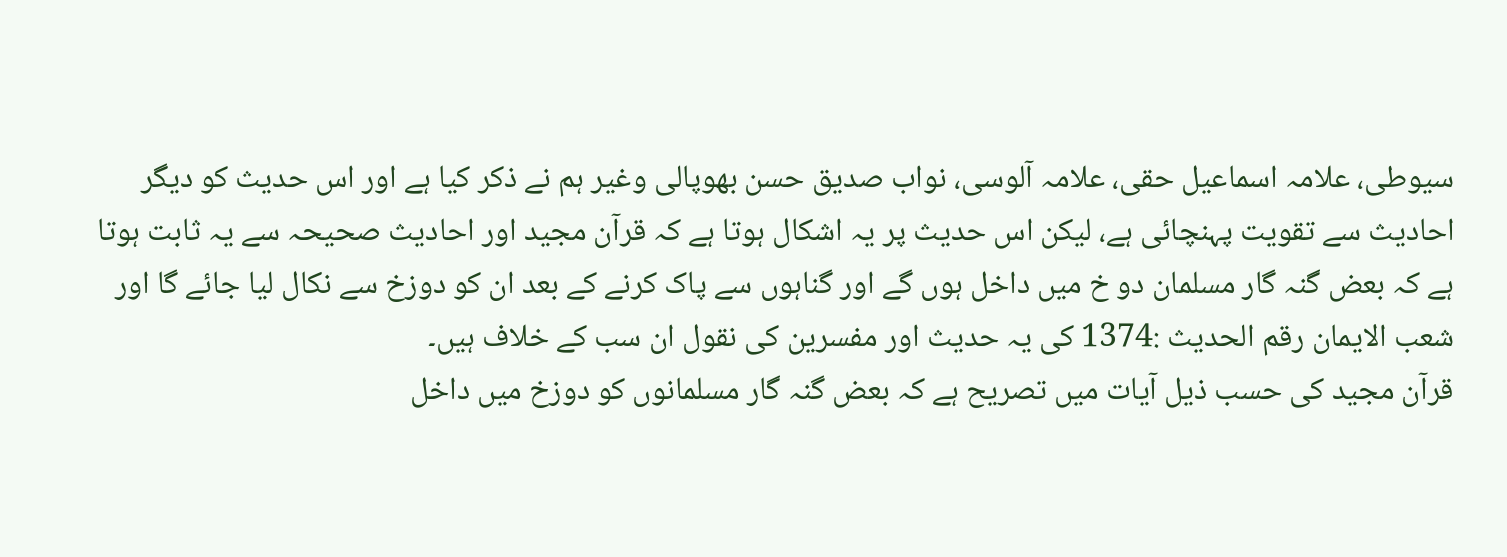سیوطی، علامہ اسماعیل حقی، علامہ آلوسی، نواب صدیق حسن بھوپالی وغیر ہم نے ذکر کیا ہے اور اس حدیث کو دیگر احادیث سے تقویت پہنچائی ہے، لیکن اس حدیث پر یہ اشکال ہوتا ہے کہ قرآن مجید اور احادیث صحیحہ سے یہ ثابت ہوتا ہے کہ بعض گنہ گار مسلمان دو خ میں داخل ہوں گے اور گناہوں سے پاک کرنے کے بعد ان کو دوزخ سے نکال لیا جائے گا اور شعب الایمان رقم الحدیث :1374 کی یہ حدیث اور مفسرین کی نقول ان سب کے خلاف ہیں۔
قرآن مجید کی حسب ذیل آیات میں تصریح ہے کہ بعض گنہ گار مسلمانوں کو دوزخ میں داخل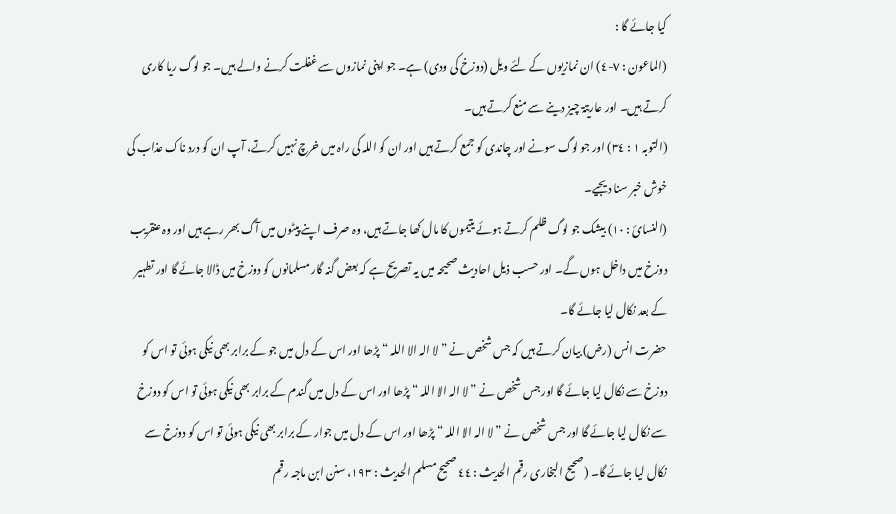کیا جائے گا :
(الماعون : ٧-٤) ان نمازیوں کے لئے ویل (دوزخ کی ودی) ہے۔ جو اپنی نمازوں سے غفلت کرنے والے ہیں۔ جو لوگ ریا کاری کرتے ہیں۔ اور عاریتۃ چیز دینے سے منع کرتے ہیں۔
(التوبہ ١ : ٣٤) اور جو لوگ سونے اور چاندی کو جمع کرتے ہیں اور ان کو اللہ کی راہ میں خرچ نہیں کرتے، آپ ان کو درد ناک عذاب کی خوش خبر سنا دیجیے۔
(النسائ : ١٠) بیشک جو لوگ ظلم کرتے ہوئے یتیموں کا مال کھا جاتے ہیں، وہ صرف اپنے پیٹوں میں آگ بھر رہے ہیں اور وہ عنقریب دوزخ میں داخل ہوں گے۔ اور حسب ذیل احادیث صحیحہ میں یہ تصریح ہے کہ بعض گنہ گار مسلمانوں کو دوزخ میں ڈالا جائے گا اور تطہیر کے بعد نکال لیا جائے گا۔
حضرت انس (رض) بیان کرتے ہیں کہ جس شخص نے ” لا الہ الا اللہ “ پڑھا اور اس کے دل میں جو کے برابر بھی نیکی ہوئی تو اس کو دوزخ سے نکال لیا جائے گا اور جس شخص نے ” لا الہ الا اللہ “ پڑھا اور اس کے دل میں گندم کے برابر بھی نیکی ہوئی تو اس کو دوزخ سے نکال لیا جائے گا اور جس شخص نے ” لا الہ الا اللہ “ پڑھا اور اس کے دل میں جوار کے برابر بھی نیکی ہوئی تو اس کو دوزخ سے نکال لیا جائے گا۔ (صحیح البخاری رقم الحدیث : ٤٤ صحیح مسلم الحدیث : ١٩٣، سنن ابن ماجہ رقم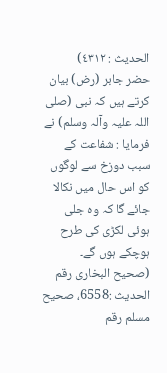الحدیث : ٤٣١٢)
حضر جابر (رض) بیان کرتے ہیں کہ نبی (صلی اللہ علیہ وآلہ وسلم) نے فرمایا : شفاعت کے سبب دوزخ سے لوگوں کو اس حال میں نکالا جائے گا کہ وہ جلی ہوئی لکڑی کی طرح ہوچکے ہوں گے۔ (صحیح البخاری رقم الحدیث :6558، صحیح مسلم رقم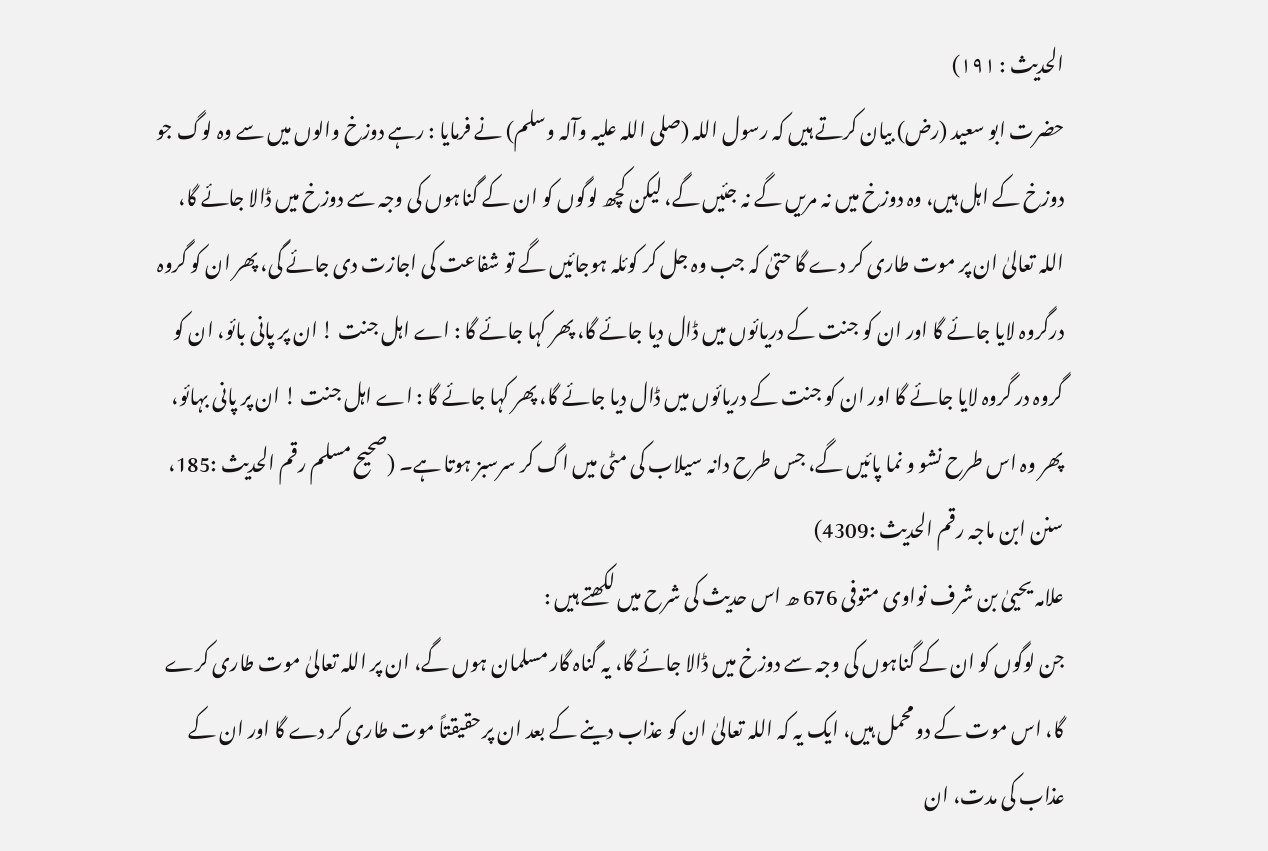الحدیث : ١٩١)
حضرت ابو سعید (رض) بیان کرتے ہیں کہ رسول اللہ (صلی اللہ علیہ وآلہ وسلم) نے فرمایا : رہے دوزخ والوں میں سے وہ لوگ جو دوزخ کے اہل ہیں، وہ دوزخ میں نہ مریں گے نہ جئیں گے، لیکن کچھ لوگوں کو ان کے گناہوں کی وجہ سے دوزخ میں ڈالا جائے گا، اللہ تعالیٰ ان پر موت طاری کر دے گا حتیٰ کہ جب وہ جل کر کوئلہ ہوجائیں گے تو شفاعت کی اجازت دی جائے گی، پھر ان کو گروہ درگروہ لایا جائے گا اور ان کو جنت کے دریائوں میں ڈال دیا جائے گا، پھر کہا جائے گا : اے اہل جنت ! ان پر پانی بائو، ان کو گروہ در گروہ لایا جائے گا اور ان کو جنت کے دریائوں میں ڈال دیا جائے گا، پھر کہا جائے گا : اے اہل جنت ! ان پر پانی بہائو، پھر وہ اس طرح نشو و نما پائیں گے، جس طرح دانہ سیلاب کی مٹی میں اگ کر سرسبز ہوتا ہے۔ (صحیح مسلم رقم الحدیث :185، سنن ابن ماجہ رقم الحدیث :4309)
علامہ یحییٰ بن شرف نواوی متوفی 676 ھ اس حدیث کی شرح میں لکھتے ہیں :
جن لوگوں کو ان کے گناہوں کی وجہ سے دوزخ میں ڈالا جائے گا، یہ گناہ گار مسلمان ہوں گے، ان پر اللہ تعالیٰ موت طاری کرے گا، اس موت کے دو محمل ہیں، ایک یہ کہ اللہ تعالیٰ ان کو عذاب دینے کے بعد ان پر حقیقتاً موت طاری کر دے گا اور ان کے عذاب کی مدت، ان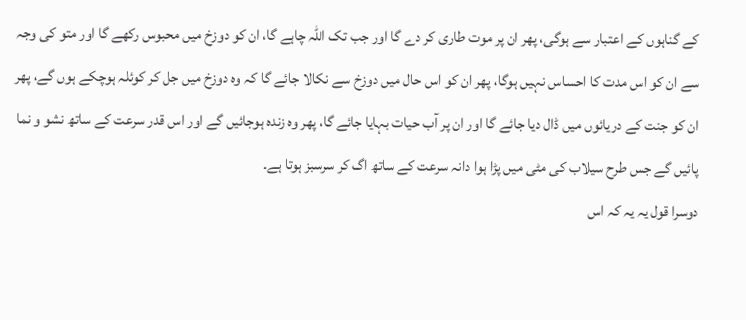کے گناہوں کے اعتبار سے ہوگی، پھر ان پر موت طاری کر دے گا اور جب تک اللہ چاہے گا، ان کو دوزخ میں محبوس رکھے گا اور متو کی وجہ سے ان کو اس مدت کا احساس نہیں ہوگا، پھر ان کو اس حال میں دوزخ سے نکالا جائے گا کہ وہ دوزخ میں جل کر کوئلہ ہوچکے ہوں گے، پھر ان کو جنت کے دریائوں میں ڈال دیا جائے گا اور ان پر آب حیات بہایا جائے گا، پھر وہ زندہ ہوجائیں گے اور اس قدر سرعت کے ساتھ نشو و نما پائیں گے جس طرح سیلاب کی مٹی میں پڑا ہوا دانہ سرعت کے ساتھ اگ کر سرسبز ہوتا ہے۔
دوسرا قول یہ یہ کہ اس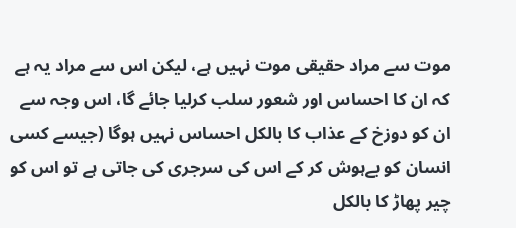موت سے مراد حقیقی موت نہیں ہے، لیکن اس سے مراد یہ ہے کہ ان کا احساس اور شعور سلب کرلیا جائے گا، اس وجہ سے ان کو دوزخ کے عذاب کا بالکل احساس نہیں ہوگا (جیسے کسی انسان کو بےہوش کر کے اس کی سرجری کی جاتی ہے تو اس کو چیر پھاڑ کا بالکل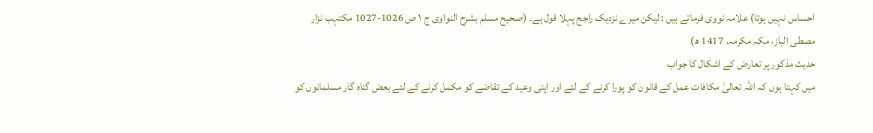احساس نہیں ہوتا) علامہ نووی فرماتے ہیں : لیکن میرے نزدیک راجح پہلا قول ہے۔ (صحیح مسلم بشرح النواوی ج ١ ص 1026-1027 مکتہب نزار مصطی الباز، مکہ مکرمہ، 1417 ھ)
حدیث مذکور پر تعارض کے اشکال کا جواب
میں کہتا ہوں کہ اللہ تعالیٰ مکافات عمل کے قانون کو پورا کرنے کے لئے اور اپنی وعید کے تقاضے کو مکمل کرنے کے لئے بعض گناہ گار مسلمانوں کو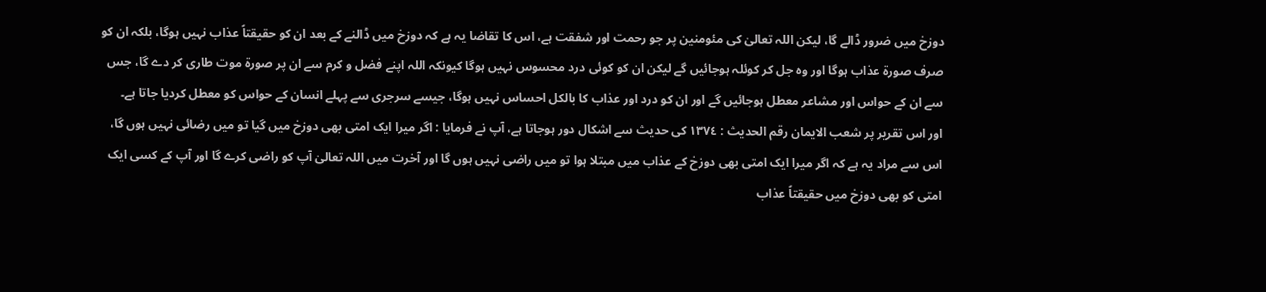دوزخ میں ضرور ڈالے گا، لیکن اللہ تعالیٰ کی مئومنین پر جو رحمت اور شفقت ہے، اس کا تقاضا یہ ہے کہ دوزخ میں ڈالنے کے بعد ان کو حقیقتاً عذاب نہیں ہوگا، بلکہ ان کو صرف صورۃ عذاب ہوگا اور وہ جل کر کوئلہ ہوجائیں گے لیکن ان کو کوئی درد محسوس نہیں ہوگا کیونکہ اللہ اپنے فضل و کرم سے ان پر صورۃ موت طاری کر دے گا، جس سے ان کے حواس اور مشاعر معطل ہوجائیں گے اور ان کو درد اور عذاب کا بالکل احساس نہیں ہوگا، جیسے سرجری سے پہلے انسان کے حواس کو معطل کردیا جاتا ہے۔
اور اس تقریر پر شعب الایمان رقم الحدیث : ١٣٧٤ کی حدیث سے اشکال دور ہوجاتا ہے، آپ نے فرمایا : اگر میرا ایک امتی بھی دوزخ میں گیا تو میں رضائی نہیں ہوں گا، اس سے مراد یہ ہے کہ اگر میرا ایک امتی بھی دوزخ کے عذاب میں مبتلا ہوا تو میں راضی نہیں ہوں گا اور آخرت میں اللہ تعالیٰ آپ کو راضی کرے گا اور آپ کے کسی ایک امتی کو بھی دوزخ میں حقیقتاً عذاب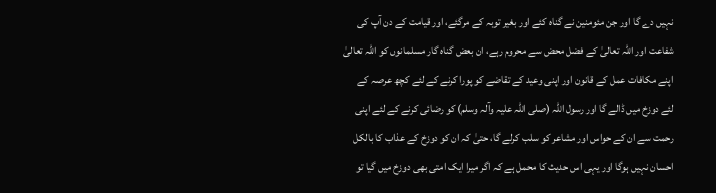نہیں دے گا اور جن مئومنین نے گناہ کئے اور بغیر توبہ کے مرگئے، اور قیامت کے دن آپ کی شفاعت اور اللہ تعالیٰ کے فضل محض سے محروم رہے، ان بعض گناہ گار مسلمانوں کو اللہ تعالیٰ اپنے مکافات عمل کے قانون اور اپنی وعید کے تقاضے کو پورا کرنے کے لئے کچھ عرصہ کے لئے دوزخ میں ڈالے گا اور رسول اللہ (صلی اللہ علیہ وآلہ وسلم) کو رضائی کرنے کے لئے اپنی رحمت سے ان کے حواس اور مشاعر کو سلب کرلے گا، حتیٰ کہ ان کو دوزخ کے عذاب کا بالکل احسان نہیں ہوگا اور یہی اس حدیث کا محمل ہے کہ اگر میرا ایک امتی بھی دوزخ میں گیا تو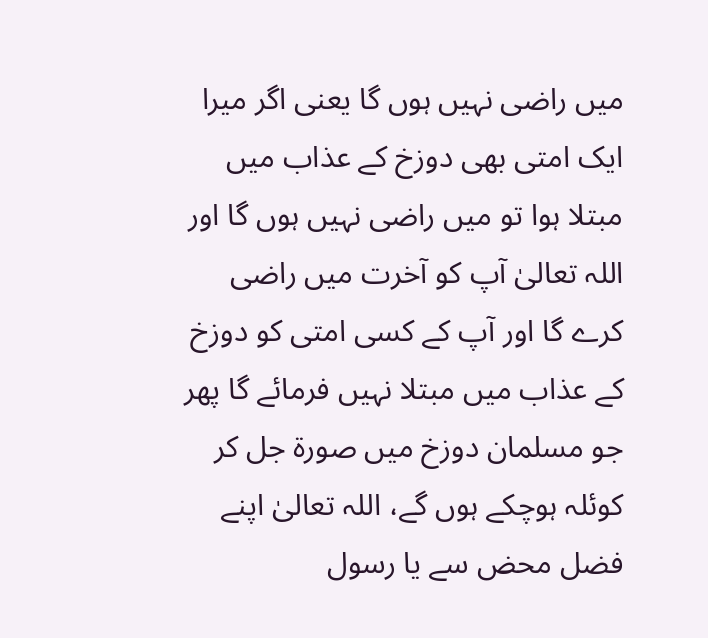میں راضی نہیں ہوں گا یعنی اگر میرا ایک امتی بھی دوزخ کے عذاب میں مبتلا ہوا تو میں راضی نہیں ہوں گا اور اللہ تعالیٰ آپ کو آخرت میں راضی کرے گا اور آپ کے کسی امتی کو دوزخ کے عذاب میں مبتلا نہیں فرمائے گا پھر جو مسلمان دوزخ میں صورۃ جل کر کوئلہ ہوچکے ہوں گے، اللہ تعالیٰ اپنے فضل محض سے یا رسول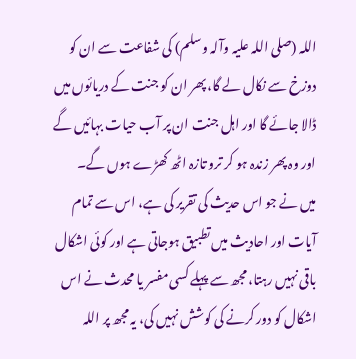اللہ (صلی اللہ علیہ وآلہ وسلم) کی شفاعت سے ان کو دوزخ سے نکال لے گا، پھر ان کو جنت کے دریائوں میں ڈالا جائے گا اور اہل جنت ان پر آب حیات بہائیں گے اور وہ پھر زندہ ہو کر ترو تازہ اٹھ کھڑے ہوں گے۔
میں نے جو اس حدیث کی تقریر کی ہے، اس سے تمام آیات اور احادیث میں تطبیق ہوجاتی ہے اور کوئی اشکال باقی نہیں رہتا، مجھ سے پہلے کسی مفسر یا محدث نے اس اشکال کو دور کرنے کی کوشش نہیں کی، یہ مجھ پر اللہ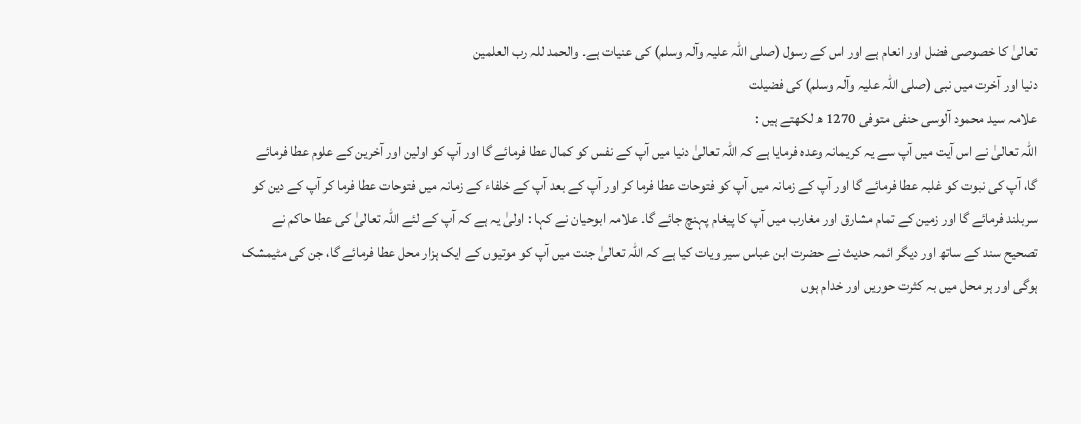تعالیٰ کا خصوصی فضل اور انعام ہے اور اس کے رسول (صلی اللہ علیہ وآلہ وسلم) کی عنیات ہے۔ والحمد للہ رب العلمین
دنیا اور آخرت میں نبی (صلی اللہ علیہ وآلہ وسلم) کی فضیلت
علامہ سید محمود آلوسی حنفی متوفی 1270 ھ لکھتے ہیں :
اللہ تعالیٰ نے اس آیت میں آپ سے یہ کریمانہ وعدہ فرمایا ہے کہ اللہ تعالیٰ دنیا میں آپ کے نفس کو کمال عطا فرمائے گا اور آپ کو اولین اور آخرین کے علوم عطا فرمائے گا، آپ کی نبوت کو غلبہ عطا فرمائے گا اور آپ کے زمانہ میں آپ کو فتوحات عطا فرما کر اور آپ کے بعد آپ کے خلفاء کے زمانہ میں فتوحات عطا فرما کر آپ کے دین کو سربلند فرمائے گا اور زمین کے تمام مشارق اور مغارب میں آپ کا پیغام پہنچ جائے گا۔ علامہ ابوحیان نے کہا : اولیٰ یہ ہے کہ آپ کے لئے اللہ تعالیٰ کی عطا حاکم نے تصحیح سند کے ساتھ اور دیگر ائمہ حدیث نے حضرت ابن عباس سیر ویات کیا ہے کہ اللہ تعالیٰ جنت میں آپ کو موتیوں کے ایک ہزار محل عطا فرمائے گا، جن کی مٹیمشک ہوگی اور ہر محل میں بہ کثرت حوریں اور خدام ہوں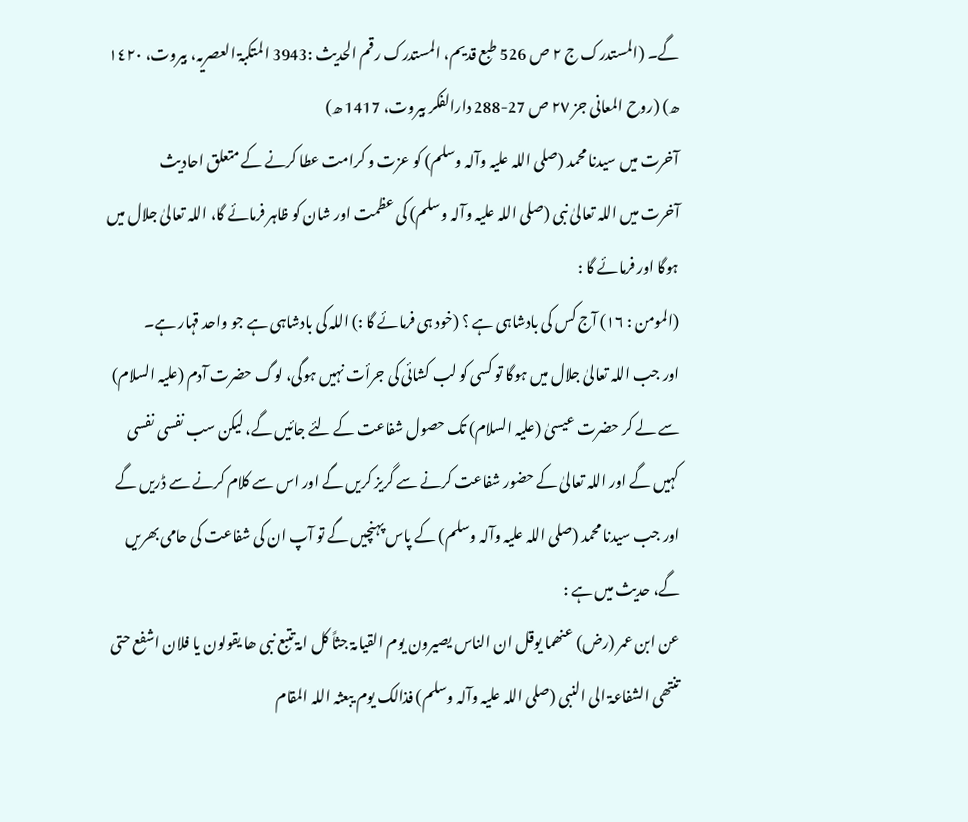گے۔ (المستدرک ج ٢ ص 526 طبع قدیم، المستدرک رقم الحدیث :3943 المتکبۃ العصریہ، بیروت، ١٤٢٠ ھ) (روح المعانی جز ٢٧ ص 27-288 دارالفکر بیروت، 1417 ھ)
آخرت میں سیدنا محمد (صلی اللہ علیہ وآلہ وسلم) کو عزت و کرامت عطا کرنے کے متعلق احادیث
آخرت میں اللہ تعالیٰ نبی (صلی اللہ علیہ وآلہ وسلم) کی عظمت اور شان کو ظاہر فرمائے گا، اللہ تعالیٰ جلال میں ہوگا اور فرمائے گا :
(المومن : ١٦) آج کس کی بادشاہی ہے ؟ (خود ہی فرمائے گا :) اللہ کی بادشاہی ہے جو واحد قہار ہے۔
اور جب اللہ تعالیٰ جلال میں ہوگا تو کسی کو لب کشائی کی جرأت نہیں ہوگی، لوگ حضرت آدم (علیہ السلام) سے لے کر حضرت عیسیٰ (علیہ السلام) تک حصول شفاعت کے لئے جائیں گے، لیکن سب نفسی نفسی کہیں گے اور اللہ تعالیٰ کے حضور شفاعت کرنے سے گریز کریں گے اور اس سے کلام کرنے سے ڈریں گے اور جب سیدنا محمد (صلی اللہ علیہ وآلہ وسلم) کے پاس پہنچیں گے تو آپ ان کی شفاعت کی حامی بھریں گے، حدیث میں ہے :
عن ابن عمر (رض) عنھما یوقل ان الناس یصیرون یوم القیامۃ جثاً کل امۃ تتبع نبی ھا یقولون یا فلان اشفع حتی تنتھی الشفاعۃ الی النبی (صلی اللہ علیہ وآلہ وسلم) فذالک یوم یبعثہ اللہ المقام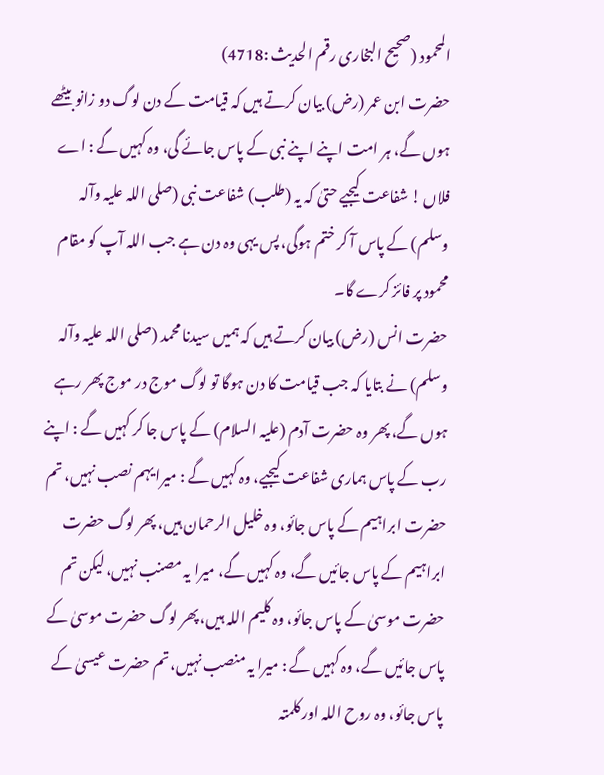المحمود (صحیح البخاری رقم الحدیث :4718)
حضرت ابن عمر (رض) بیان کرتے ہیں کہ قیامت کے دن لوگ دو زانو بیٹھے ہوں گے، ہر امت اپنے اپنے نبی کے پاس جائے گی، وہ کہیں گے : اے فلاں ! شفاعت کیجیے حتیٰ کہ یہ (طلب) شفاعت نبی (صلی اللہ علیہ وآلہ وسلم) کے پاس آ کر ختم ہوگی، پس یہی وہ دن ہے جب اللہ آپ کو مقام محمود پر فائز کرے گا۔
حضرت انس (رض) بیان کرتے ہیں کہ ہمیں سیدنا محمد (صلی اللہ علیہ وآلہ وسلم) نے بتایا کہ جب قیامت کا دن ہوگا تو لوگ موج در موج پھر رہے ہوں گے، پھر وہ حضرت آدم (علیہ السلام) کے پاس جا کر کہیں گے : اپنے رب کے پاس ہماری شفاعت کیجیے، وہ کہیں گے : میرا یہم نصب نہیں، تم حضرت ابراہیم کے پاس جائو، وہ خلیل الرحمان ہیں، پھر لوگ حضرت ابراہیم کے پاس جائیں گے، وہ کہیں گے، میرا یہ مصنب نہیں، لیکن تم حضرت موسیٰ کے پاس جائو، وہ کلیم اللہ ہیں، پھر لوگ حضرت موسیٰ کے پاس جائیں گے، وہ کہیں گے : میرا یہ منصب نہیں، تم حضرت عیسیٰ کے پاس جائو، وہ روح اللہ اور کلمتہ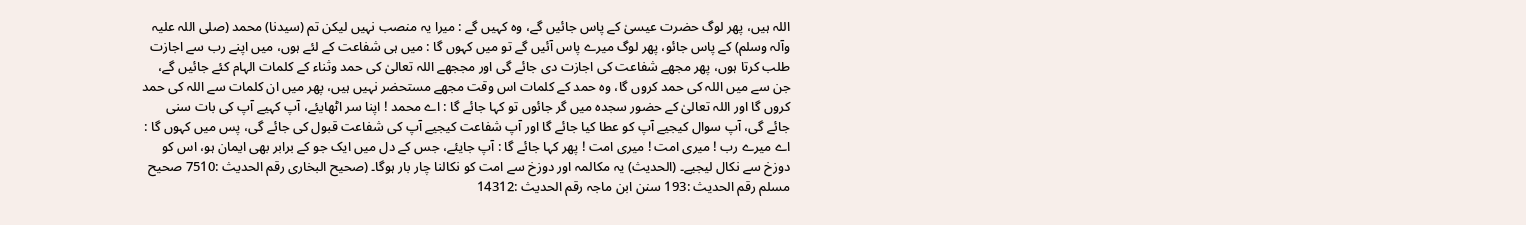اللہ ہیں، پھر لوگ حضرت عیسیٰ کے پاس جائیں گے، وہ کہیں گے : میرا یہ منصب نہیں لیکن تم (سیدنا) محمد (صلی اللہ علیہ وآلہ وسلم) کے پاس جائو، پھر لوگ میرے پاس آئیں گے تو میں کہوں گا : میں ہی شفاعت کے لئے ہوں، میں اپنے رب سے اجازت طلب کرتا ہوں، پھر مجھے شفاعت کی اجازت دی جائے گی اور مججھے اللہ تعالیٰ کی حمد وثناء کے کلمات الہام کئے جائیں گے، جن سے میں اللہ کی حمد کروں گا، وہ حمد کے کلمات اس وقت مجھے مستحضر نہیں ہیں، پھر میں ان کلمات سے اللہ کی حمد کروں گا اور اللہ تعالیٰ کے حضور سجدہ میں گر جائوں تو کہا جائے گا : اے محمد ! اپنا سر اٹھایئے، آپ کہیے آپ کی بات سنی جائے گی، آپ سوال کیجیے آپ کو عطا کیا جائے گا اور آپ شفاعت کیجیے آپ کی شفاعت قبول کی جائے گی، پس میں کہوں گا : اے میرے رب ! میری امت ! میری امت ! پھر کہا جائے گا : آپ جایئے، جس کے دل میں ایک جو کے برابر بھی ایمان ہو، اس کو دوزخ سے نکال لیجیے۔ (الحدیث) یہ مکالمہ اور دوزخ سے امت کو نکالنا چار بار ہوگا۔ (صحیح البخاری رقم الحدیث :7510 صحیح مسلم رقم الحدیث :193 سنن ابن ماجہ رقم الحدیث :14312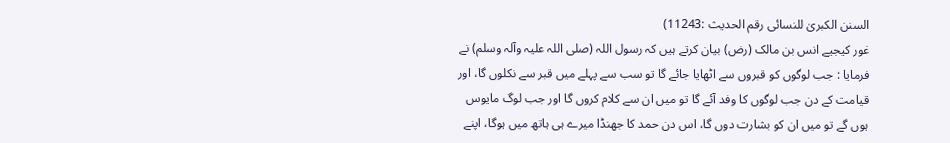السنن الکبریٰ للنسائی رقم الحدیث :11243)
غور کیجیے انس بن مالک (رض) بیان کرتے ہیں کہ رسول اللہ (صلی اللہ علیہ وآلہ وسلم) نے فرمایا : جب لوگوں کو قبروں سے اٹھایا جائے گا تو سب سے پہلے میں قبر سے نکلوں گا، اور قیامت کے دن جب لوگوں کا وفد آئے گا تو میں ان سے کلام کروں گا اور جب لوگ مایوس ہوں گے تو میں ان کو بشارت دوں گا، اس دن حمد کا جھنڈا میرے ہی ہاتھ میں ہوگا، اپنے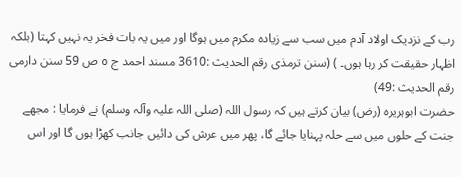رب کے نزدیک اولاد آدم میں سب سے زیادہ مکرم میں ہوگا اور میں یہ بات فخر یہ نہیں کہتا (بلکہ اظہار حقیقت کر رہا ہوں۔ ) (سنن ترمذی رقم الحدیث :3610 مسند احمد ج ٥ ص 59 سنن دارمی رقم الحدیث :49)
حضرت ابوہریرہ (رض) بیان کرتے ہیں کہ رسول اللہ (صلی اللہ علیہ وآلہ وسلم) نے فرمایا : مجھے جنت کے حلوں میں سے حلہ پہنایا جائے گا، پھر میں عرش کی دائیں جانب کھڑا ہوں گا اور اس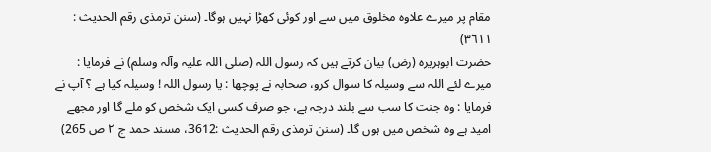مقام پر میرے علاوہ مخلوق میں سے اور کوئی کھڑا نہیں ہوگا۔ (سنن ترمذی رقم الحدیث : ٣٦١١)
حضرت ابوہریرہ (رض) بیان کرتے ہیں کہ رسول اللہ (صلی اللہ علیہ وآلہ وسلم) نے فرمایا : میرے لئے اللہ سے وسیلہ کا سوال کرو، صحابہ نے پوچھا : یا رسول اللہ ! وسیلہ کیا ہے ؟ آپ نے فرمایا : وہ جنت کا سب سے بلند درجہ ہے، جو صرف کسی ایک شخص کو ملے گا اور مجھے امید ہے وہ شخص میں ہوں گا۔ (سنن ترمذی رقم الحدیث :3612، مسند حمد ج ٢ ص 265)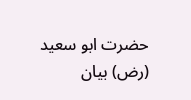حضرت ابو سعید (رض) بیان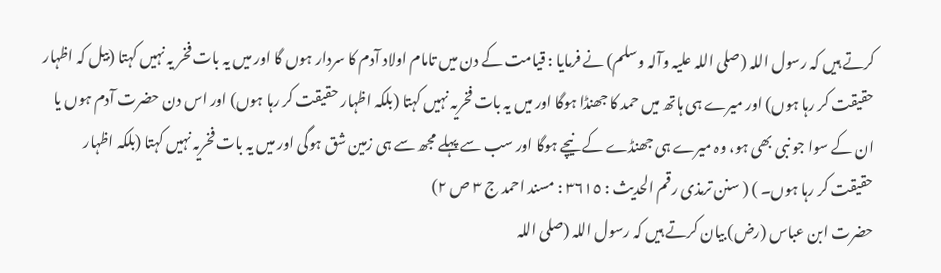کرتے ہیں کہ رسول اللہ (صلی اللہ علیہ وآلہ وسلم) نے فرمایا : قیامت کے دن میں تامام اولاد آدم کا سردار ہوں گا اور میں یہ بات فخر یہ نہیں کہتا (بیل کہ اظہار حقیقت کر رہا ہوں) اور میرے ہی ہاتھ میں حمد کا جھنڈا ہوگا اور میں یہ بات فخریہ نہیں کہتا (بلکہ اظہار حقیقت کر رہا ہوں) اور اس دن حضرت آدم ہوں یا ان کے سوا جو نبی بھی ہو، وہ میرے ہی جھنڈے کے نیچے ہوگا اور سب سے پہلے مجھ سے ہی زمین شق ہوگی اور میں یہ بات فخریہ نہیں کہتا (بلکہ اظہار حقیقت کر رہا ہوں۔ ) ( سنن ترمذی رقم الحدیث : ٣٦١٥ : مسند احمد ج ٣ ص ٢)
حضرت ابن عباس (رض) بیان کرتے ہیں کہ رسول اللہ (صلی اللہ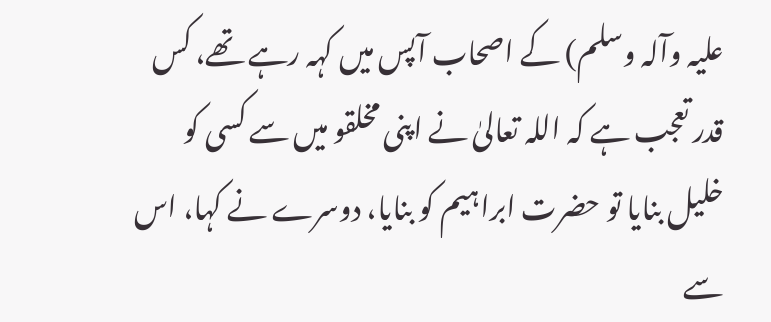علیہ وآلہ وسلم) کے اصحاب آپس میں کہہ رہے تھے، کس قدر تعجب ہے کہ اللہ تعالیٰ نے اپنی مخلقو میں سے کسی کو خلیل بنایا تو حضرت ابراہیم کو بنایا، دوسرے نے کہا، اس سے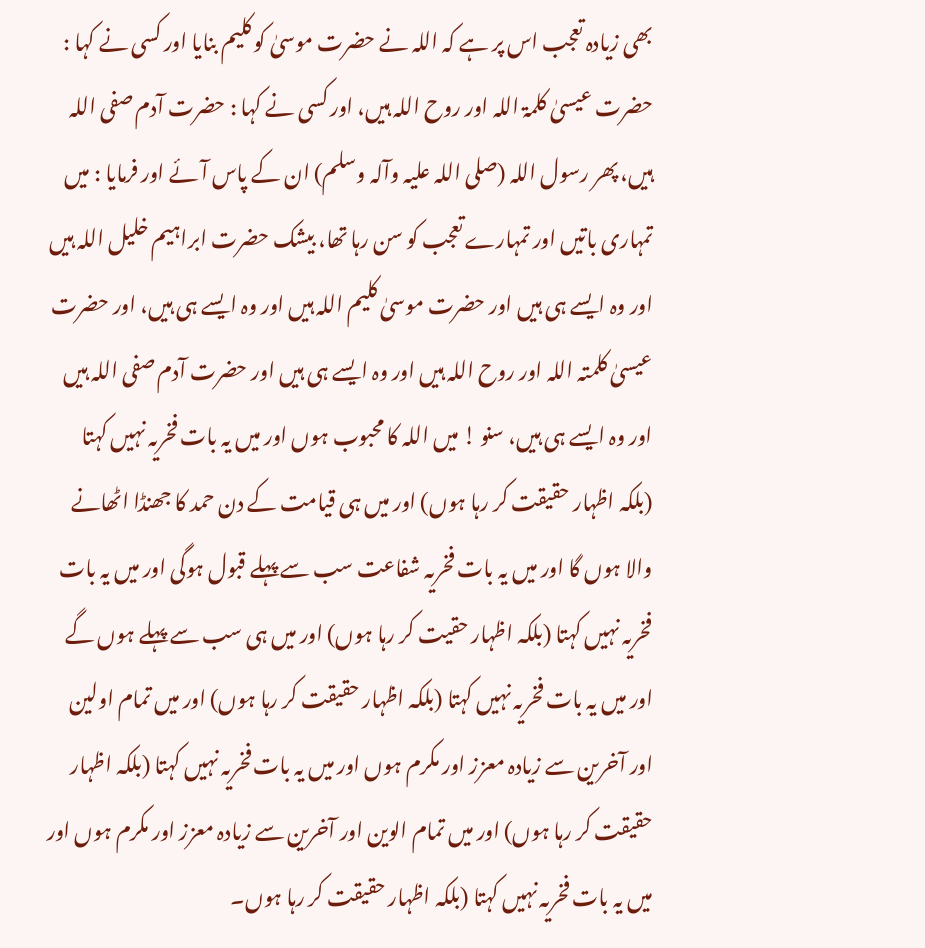بھی زیادہ تعجب اس پر ہے کہ اللہ نے حضرت موسیٰ کو کلیم بنایا اور کسی نے کہا : حضرت عیسیٰ کلمۃ اللہ اور روح اللہ ہیں، اور کسی نے کہا : حضرت آدم صفی اللہ ہیں، پھر رسول اللہ (صلی اللہ علیہ وآلہ وسلم) ان کے پاس آئے اور فرمایا : میں تمہاری باتیں اور تمہارے تعجب کو سن رہا تھا، بیشک حضرت ابراہیم خلیل اللہ ہیں اور وہ ایسے ہی ہیں اور حضرت موسیٰ کلیم اللہ ہیں اور وہ ایسے ہی ہیں، اور حضرت عیسیٰ کلمتہ اللہ اور روح اللہ ہیں اور وہ ایسے ہی ہیں اور حضرت آدم صفی اللہ ہیں اور وہ ایسے ہی ہیں، سنو ! میں اللہ کا محبوب ہوں اور میں یہ بات فخریہ نہیں کہتا (بلکہ اظہار حقیقت کر رہا ہوں) اور میں ہی قیامت کے دن حمد کا جھنڈا اٹھانے والا ہوں گا اور میں یہ بات فخریہ شفاعت سب سے پہلے قبول ہوگی اور میں یہ بات فخریہ نہیں کہتا (بلکہ اظہار حقیت کر رہا ہوں) اور میں ہی سب سے پہلے ہوں گے اور میں یہ بات فخریہ نہیں کہتا (بلکہ اظہار حقیقت کر رہا ہوں) اور میں تمام اولین اور آخرین سے زیادہ معزز اور مکرم ہوں اور میں یہ بات فخریہ نہیں کہتا (بلکہ اظہار حقیقت کر رہا ہوں) اور میں تمام الوین اور آخرین سے زیادہ معزز اور مکرم ہوں اور میں یہ بات فخریہ نہیں کہتا (بلکہ اظہار حقیقت کر رہا ہوں۔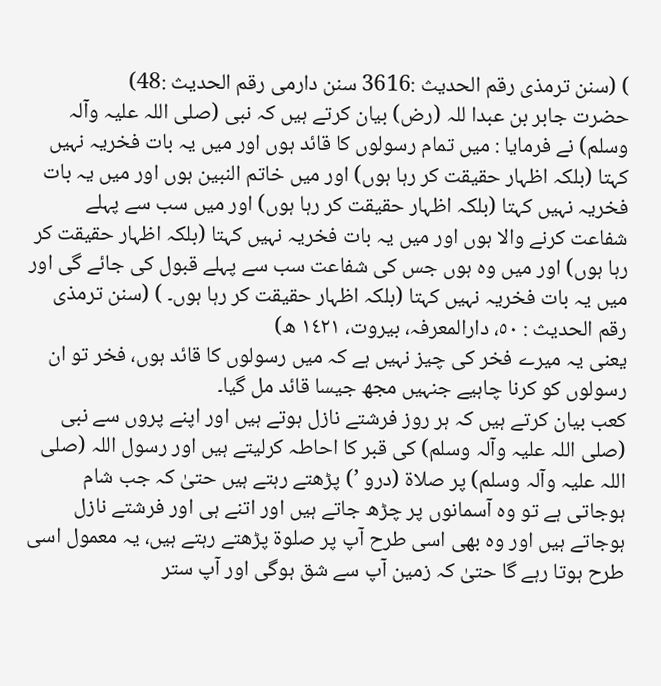) (سنن ترمذی رقم الحدیث :3616 سنن دارمی رقم الحدیث :48)
حضرت جابر بن عبدا للہ (رض) بیان کرتے ہیں کہ نبی (صلی اللہ علیہ وآلہ وسلم) نے فرمایا : میں تمام رسولوں کا قائد ہوں اور میں یہ بات فخریہ نہیں کہتا (بلکہ اظہار حقیقت کر رہا ہوں) اور میں خاتم النبین ہوں اور میں یہ بات فخریہ نہیں کہتا (بلکہ اظہار حقیقت کر رہا ہوں) اور میں سب سے پہلے شفاعت کرنے والا ہوں اور میں یہ بات فخریہ نہیں کہتا (بلکہ اظہار حقیقت کر رہا ہوں) اور میں وہ ہوں جس کی شفاعت سب سے پہلے قبول کی جائے گی اور میں یہ بات فخریہ نہیں کہتا (بلکہ اظہار حقیقت کر رہا ہوں۔ ) (سنن ترمذی رقم الحدیث : ٥٠، دارالمعرفہ، بیروت، ١٤٢١ ھ)
یعنی یہ میرے فخر کی چیز نہیں ہے کہ میں رسولوں کا قائد ہوں، فخر تو ان رسولوں کو کرنا چاہیے جنہیں مجھ جیسا قائد مل گیا۔
کعب بیان کرتے ہیں کہ ہر روز فرشتے نازل ہوتے ہیں اور اپنے پروں سے نبی (صلی اللہ علیہ وآلہ وسلم) کی قبر کا احاطہ کرلیتے ہیں اور رسول اللہ (صلی اللہ علیہ وآلہ وسلم) پر صلاۃ (درو ’) پڑھتے رہتے ہیں حتیٰ کہ جب شام ہوجاتی ہے تو وہ آسمانوں پر چڑھ جاتے ہیں اور اتنے ہی اور فرشتے نازل ہوجاتے ہیں اور وہ بھی اسی طرح آپ پر صلوۃ پڑھتے رہتے ہیں، یہ معمول اسی طرح ہوتا رہے گا حتیٰ کہ زمین آپ سے شق ہوگی اور آپ ستر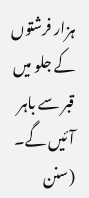ہزار فرشتوں کے جلو میں قبر سے باہر آئیں گے۔ (سنن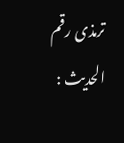ترمذی رقم الحدیث :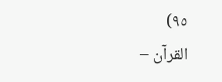٩٥)
القرآن –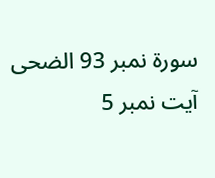سورۃ نمبر 93 الضحى آیت نمبر 5